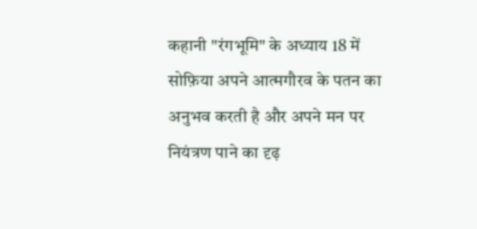कहानी "रंगभूमि" के अध्याय 18 में सोफ़िया अपने आत्मगौरव के पतन का अनुभव करती है और अपने मन पर नियंत्रण पाने का दृढ़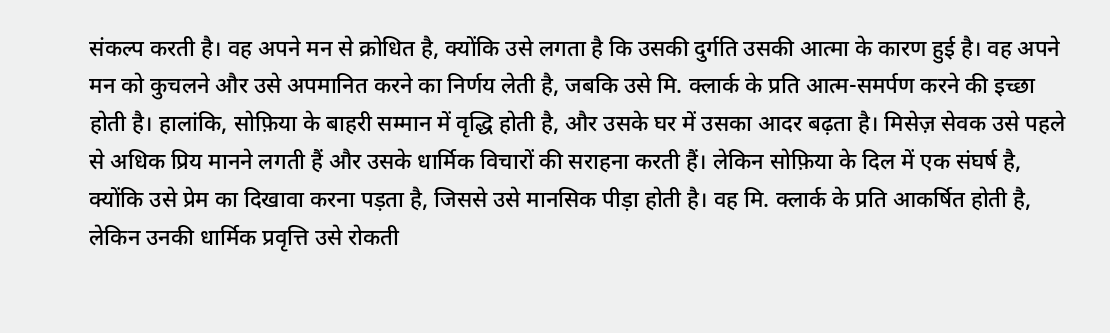संकल्प करती है। वह अपने मन से क्रोधित है, क्योंकि उसे लगता है कि उसकी दुर्गति उसकी आत्मा के कारण हुई है। वह अपने मन को कुचलने और उसे अपमानित करने का निर्णय लेती है, जबकि उसे मि. क्लार्क के प्रति आत्म-समर्पण करने की इच्छा होती है। हालांकि, सोफ़िया के बाहरी सम्मान में वृद्धि होती है, और उसके घर में उसका आदर बढ़ता है। मिसेज़ सेवक उसे पहले से अधिक प्रिय मानने लगती हैं और उसके धार्मिक विचारों की सराहना करती हैं। लेकिन सोफ़िया के दिल में एक संघर्ष है, क्योंकि उसे प्रेम का दिखावा करना पड़ता है, जिससे उसे मानसिक पीड़ा होती है। वह मि. क्लार्क के प्रति आकर्षित होती है, लेकिन उनकी धार्मिक प्रवृत्ति उसे रोकती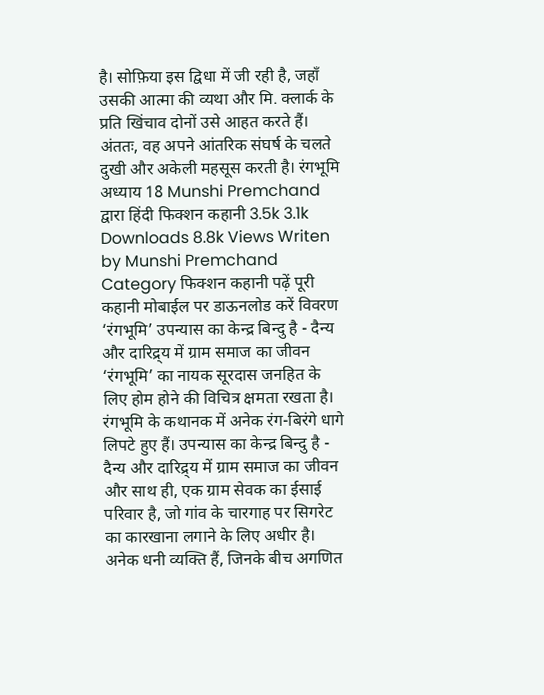है। सोफ़िया इस द्विधा में जी रही है, जहाँ उसकी आत्मा की व्यथा और मि. क्लार्क के प्रति खिंचाव दोनों उसे आहत करते हैं। अंततः, वह अपने आंतरिक संघर्ष के चलते दुखी और अकेली महसूस करती है। रंगभूमि अध्याय 18 Munshi Premchand द्वारा हिंदी फिक्शन कहानी 3.5k 3.1k Downloads 8.8k Views Writen by Munshi Premchand Category फिक्शन कहानी पढ़ें पूरी कहानी मोबाईल पर डाऊनलोड करें विवरण ‘रंगभूमि’ उपन्यास का केन्द्र बिन्दु है - दैन्य और दारिद्र्य में ग्राम समाज का जीवन ‘रंगभूमि’ का नायक सूरदास जनहित के लिए होम होने की विचित्र क्षमता रखता है। रंगभूमि के कथानक में अनेक रंग-बिरंगे धागे लिपटे हुए हैं। उपन्यास का केन्द्र बिन्दु है - दैन्य और दारिद्र्य में ग्राम समाज का जीवन और साथ ही, एक ग्राम सेवक का ईसाई परिवार है, जो गांव के चारगाह पर सिगरेट का कारखाना लगाने के लिए अधीर है। अनेक धनी व्यक्ति हैं, जिनके बीच अगणित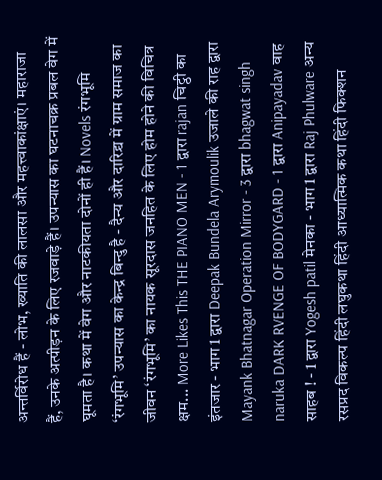अन्तर्विरोध हैं - लोभ, ख्याति की लालसा और महत्त्वाकांक्षाएं। महाराजा हैं, उनके अत्पीड़न के लिए रजवाड़े हैं। उपन्यास का घटनाचक्र प्रबल वेग में घूमता है। कथा में वेग और नाटकीयता दोनों ही हैं। Novels रंगभूमि ‘रंगभूमि’ उपन्यास का केन्द्र बिन्दु है - दैन्य और दारिद्र्य में ग्राम समाज का जीवन ‘रंगभूमि’ का नायक सूरदास जनहित के लिए होम होने की विचित्र क्षम... More Likes This THE PIANO MEN - 1 द्वारा rajan चिट्ठी का इंतजार - भाग 1 द्वारा Deepak Bundela Arymoulik उजाले की राह द्वारा Mayank Bhatnagar Operation Mirror - 3 द्वारा bhagwat singh naruka DARK RVENGE OF BODYGARD - 1 द्वारा Anipayadav वाह साहब ! - 1 द्वारा Yogesh patil मेनका - भाग 1 द्वारा Raj Phulware अन्य रसप्रद विकल्प हिंदी लघुकथा हिंदी आध्यात्मिक कथा हिंदी फिक्शन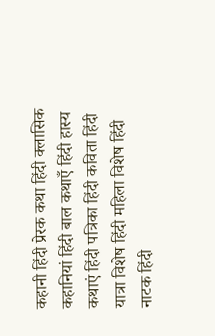कहानी हिंदी प्रेरक कथा हिंदी क्लासिक कहानियां हिंदी बाल कथाएँ हिंदी हास्य कथाएं हिंदी पत्रिका हिंदी कविता हिंदी यात्रा विशेष हिंदी महिला विशेष हिंदी नाटक हिंदी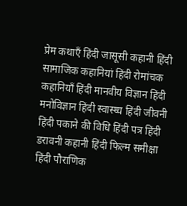प्रेम कथाएँ हिंदी जासूसी कहानी हिंदी सामाजिक कहानियां हिंदी रोमांचक कहानियाँ हिंदी मानवीय विज्ञान हिंदी मनोविज्ञान हिंदी स्वास्थ्य हिंदी जीवनी हिंदी पकाने की विधि हिंदी पत्र हिंदी डरावनी कहानी हिंदी फिल्म समीक्षा हिंदी पौराणिक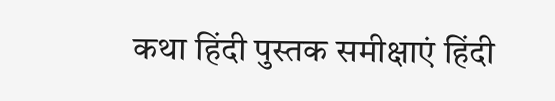कथा हिंदी पुस्तक समीक्षाएं हिंदी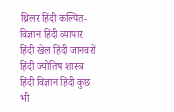थ्रिलर हिंदी कल्पित-विज्ञान हिंदी व्यापार हिंदी खेल हिंदी जानवरों हिंदी ज्योतिष शास्त्र हिंदी विज्ञान हिंदी कुछ भी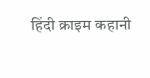हिंदी क्राइम कहानी